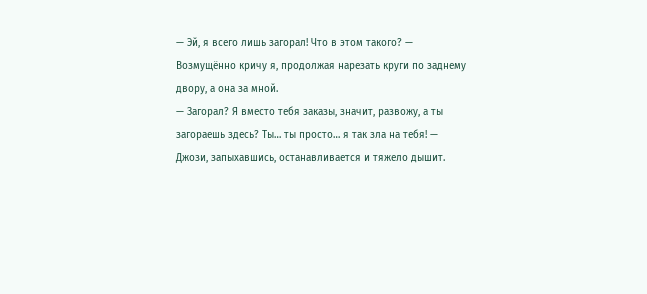— Эй, я всего лишь загорал! Что в этом такого? — Возмущённо кричу я, продолжая нарезать круги по заднему двору, а она за мной.
— Загорал? Я вместо тебя заказы, значит, развожу, а ты загораешь здесь? Ты… ты просто… я так зла на тебя! — Джози, запыхавшись, останавливается и тяжело дышит.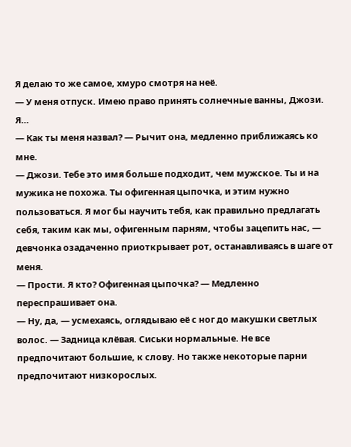Я делаю то же самое, хмуро смотря на неё.
— У меня отпуск. Имею право принять солнечные ванны, Джози. Я…
— Как ты меня назвал? — Рычит она, медленно приближаясь ко мне.
— Джози. Тебе это имя больше подходит, чем мужское. Ты и на мужика не похожа. Ты офигенная цыпочка, и этим нужно пользоваться. Я мог бы научить тебя, как правильно предлагать себя, таким как мы, офигенным парням, чтобы зацепить нас, — девчонка озадаченно приоткрывает рот, останавливаясь в шаге от меня.
— Прости. Я кто? Офигенная цыпочка? — Медленно переспрашивает она.
— Ну, да, — усмехаясь, оглядываю её с ног до макушки светлых волос. — Задница клёвая. Сиськи нормальные. Не все предпочитают большие, к слову. Но также некоторые парни предпочитают низкорослых.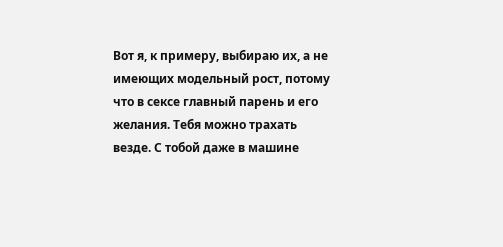Вот я, к примеру, выбираю их, а не имеющих модельный рост, потому что в сексе главный парень и его желания. Тебя можно трахать везде. С тобой даже в машине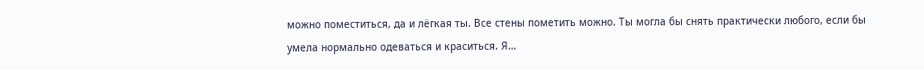можно поместиться, да и лёгкая ты. Все стены пометить можно. Ты могла бы снять практически любого, если бы умела нормально одеваться и краситься. Я…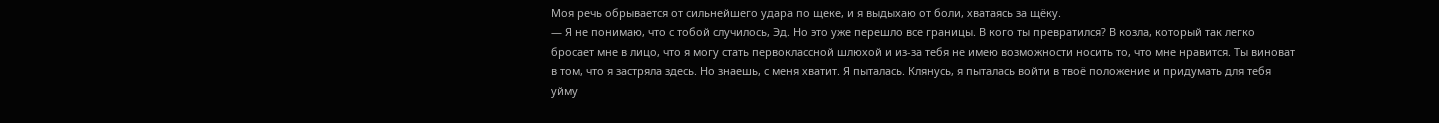Моя речь обрывается от сильнейшего удара по щеке, и я выдыхаю от боли, хватаясь за щёку.
— Я не понимаю, что с тобой случилось, Эд. Но это уже перешло все границы. В кого ты превратился? В козла, который так легко бросает мне в лицо, что я могу стать первоклассной шлюхой и из-за тебя не имею возможности носить то, что мне нравится. Ты виноват в том, что я застряла здесь. Но знаешь, с меня хватит. Я пыталась. Клянусь, я пыталась войти в твоё положение и придумать для тебя уйму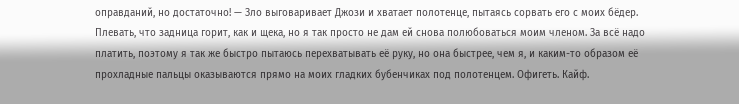оправданий, но достаточно! — Зло выговаривает Джози и хватает полотенце, пытаясь сорвать его с моих бёдер.
Плевать, что задница горит, как и щека, но я так просто не дам ей снова полюбоваться моим членом. За всё надо платить, поэтому я так же быстро пытаюсь перехватывать её руку, но она быстрее, чем я, и каким-то образом её прохладные пальцы оказываются прямо на моих гладких бубенчиках под полотенцем. Офигеть. Кайф.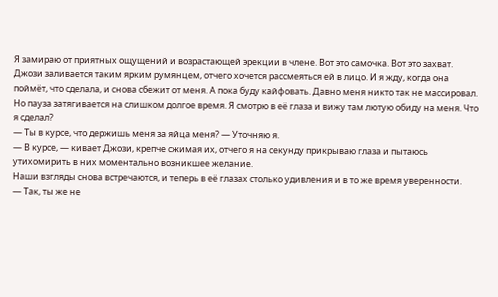Я замираю от приятных ощущений и возрастающей эрекции в члене. Вот это самочка. Вот это захват.
Джози заливается таким ярким румянцем, отчего хочется рассмеяться ей в лицо. И я жду, когда она поймёт, что сделала, и снова сбежит от меня. А пока буду кайфовать. Давно меня никто так не массировал. Но пауза затягивается на слишком долгое время. Я смотрю в её глаза и вижу там лютую обиду на меня. Что я сделал?
— Ты в курсе, что держишь меня за яйца меня? — Уточняю я.
— В курсе, — кивает Джози, крепче сжимая их, отчего я на секунду прикрываю глаза и пытаюсь утихомирить в них моментально возникшее желание.
Наши взгляды снова встречаются, и теперь в её глазах столько удивления и в то же время уверенности.
— Так, ты же не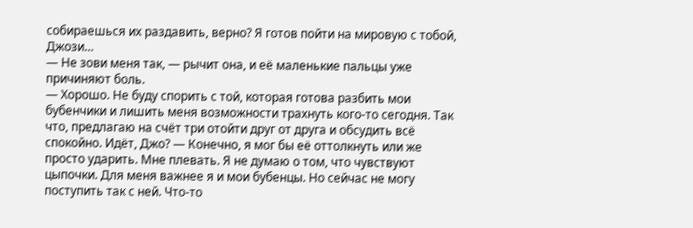собираешься их раздавить, верно? Я готов пойти на мировую с тобой, Джози…
— Не зови меня так, — рычит она, и её маленькие пальцы уже причиняют боль.
— Хорошо. Не буду спорить с той, которая готова разбить мои бубенчики и лишить меня возможности трахнуть кого-то сегодня. Так что, предлагаю на счёт три отойти друг от друга и обсудить всё спокойно. Идёт, Джо? — Конечно, я мог бы её оттолкнуть или же просто ударить. Мне плевать. Я не думаю о том, что чувствуют цыпочки. Для меня важнее я и мои бубенцы. Но сейчас не могу поступить так с ней. Что-то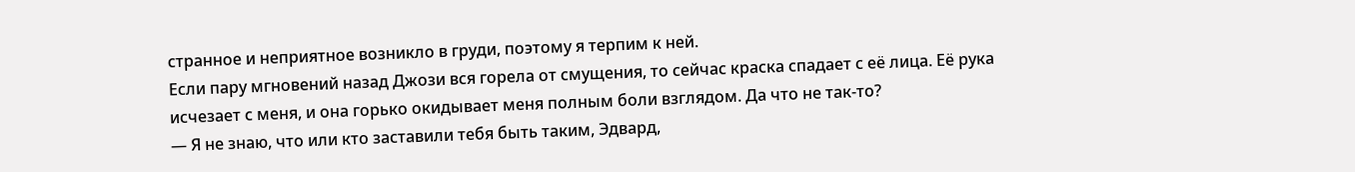странное и неприятное возникло в груди, поэтому я терпим к ней.
Если пару мгновений назад Джози вся горела от смущения, то сейчас краска спадает с её лица. Её рука исчезает с меня, и она горько окидывает меня полным боли взглядом. Да что не так-то?
— Я не знаю, что или кто заставили тебя быть таким, Эдвард,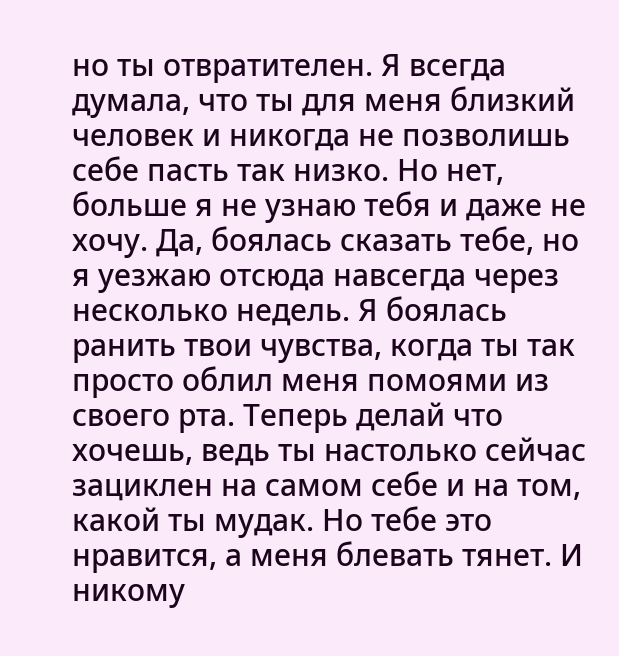но ты отвратителен. Я всегда думала, что ты для меня близкий человек и никогда не позволишь себе пасть так низко. Но нет, больше я не узнаю тебя и даже не хочу. Да, боялась сказать тебе, но я уезжаю отсюда навсегда через несколько недель. Я боялась ранить твои чувства, когда ты так просто облил меня помоями из своего рта. Теперь делай что хочешь, ведь ты настолько сейчас зациклен на самом себе и на том, какой ты мудак. Но тебе это нравится, а меня блевать тянет. И никому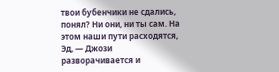твои бубенчики не сдались, понял? Ни они, ни ты сам. На этом наши пути расходятся, Эд, — Джози разворачивается и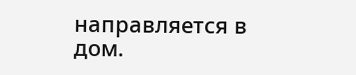направляется в дом.